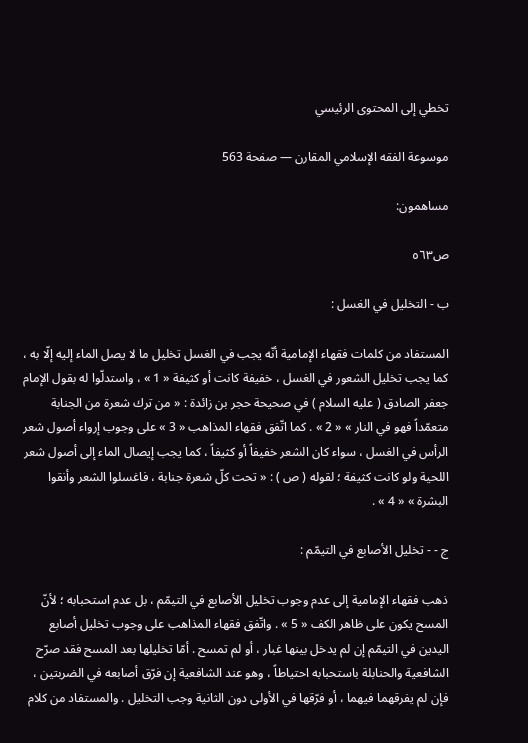تخطي إلى المحتوى الرئيسي

موسوعة الفقه الإسلامي المقارن — صفحة 563

مساهمون:

ص٥٦٣

ب - التخليل في الغسل :

المستفاد من كلمات فقهاء الإمامية أنّه يجب في الغسل تخليل ما لا يصل الماء إليه إلّا به ، كما يجب تخليل الشعور في الغسل ، خفيفة كانت أو كثيفة « 1 » ، واستدلّوا له بقول الإمام جعفر الصادق ( عليه السلام ) في صحيحة حجر بن زائدة : « من ترك شعرة من الجنابة متعمّداً فهو في النار » « 2 » . كما اتّفق فقهاء المذاهب « 3 » على وجوب إرواء أصول شعر الرأس في الغسل ، سواء كان الشعر خفيفاً أو كثيفاً ، كما يجب إيصال الماء إلى أصول شعر اللحية ولو كانت كثيفة ؛ لقوله ( ص ) : « تحت كلّ شعرة جنابة ، فاغسلوا الشعر وأنقوا البشرة » « 4 » .

ج - - تخليل الأصابع في التيمّم :

ذهب فقهاء الإمامية إلى عدم وجوب تخليل الأصابع في التيمّم ، بل عدم استحبابه ؛ لأنّ المسح يكون على ظاهر الكف « 5 » . واتّفق فقهاء المذاهب على وجوب تخليل أصابع اليدين في التيمّم إن لم يدخل بينها غبار ، أو لم تمسح . أمّا تخليلها بعد المسح فقد صرّح الشافعية والحنابلة باستحبابه احتياطاً ، وهو عند الشافعية إن فرّق أصابعه في الضربتين ، فإن لم يفرقهما فيهما ، أو فرّقها في الأولى دون الثانية وجب التخليل . والمستفاد من كلام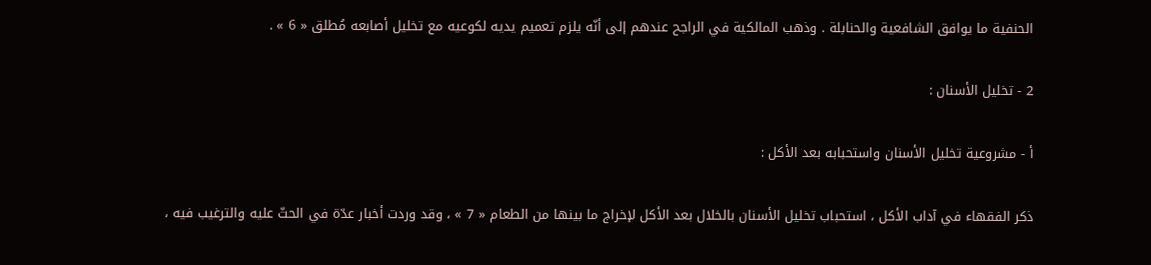الحنفية ما يوافق الشافعية والحنابلة . وذهب المالكية في الراجح عندهم إلى أنّه يلزم تعميم يديه لكوعيه مع تخليل أصابعه مُطلق « 6 » .

2 - تخليل الأسنان :

أ - مشروعية تخليل الأسنان واستحبابه بعد الأكل :

ذكر الفقهاء في آداب الأكل ، استحباب تخليل الأسنان بالخلال بعد الأكل لإخراج ما بينها من الطعام « 7 » ، وقد وردت أخبار عدّة في الحثّ عليه والترغيب فيه ،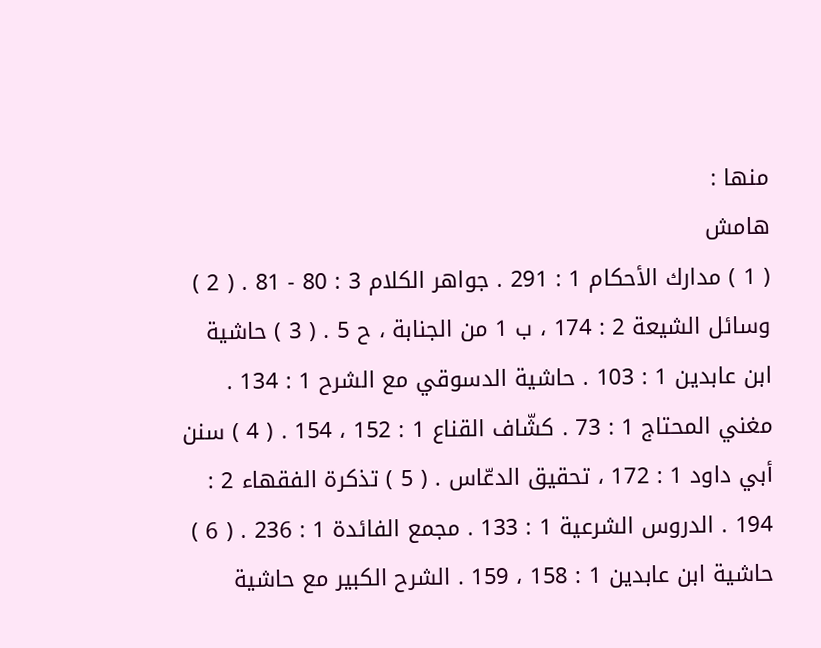منها :
هامش
( 1 ) مدارك الأحكام 1 : 291 . جواهر الكلام 3 : 80 - 81 . ( 2 ) وسائل الشيعة 2 : 174 ، ب 1 من الجنابة ، ح 5 . ( 3 ) حاشية ابن عابدين 1 : 103 . حاشية الدسوقي مع الشرح 1 : 134 . مغني المحتاج 1 : 73 . كشّاف القناع 1 : 152 ، 154 . ( 4 ) سنن أبي داود 1 : 172 ، تحقيق الدعّاس . ( 5 ) تذكرة الفقهاء 2 : 194 . الدروس الشرعية 1 : 133 . مجمع الفائدة 1 : 236 . ( 6 ) حاشية ابن عابدين 1 : 158 ، 159 . الشرح الكبير مع حاشية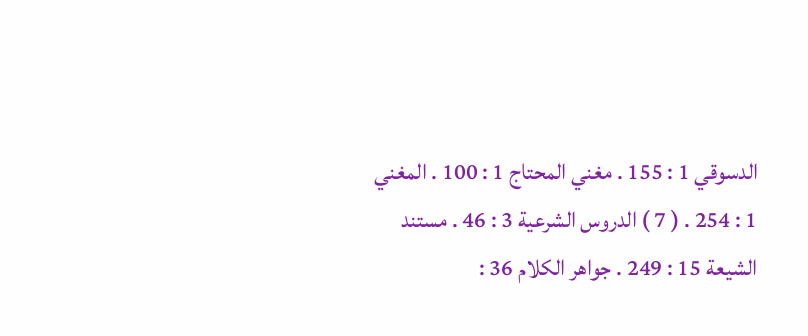الدسوقي 1 : 155 . مغني المحتاج 1 : 100 . المغني 1 : 254 . ( 7 ) الدروس الشرعية 3 : 46 . مستند الشيعة 15 : 249 . جواهر الكلام 36 :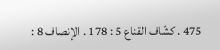475 . كشّاف القناع 5 : 178 . الإنصاف 8 :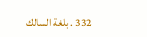332 . بلغة السالك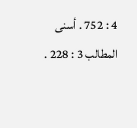4 : 752 . أسنى المطالب 3 : 228 .